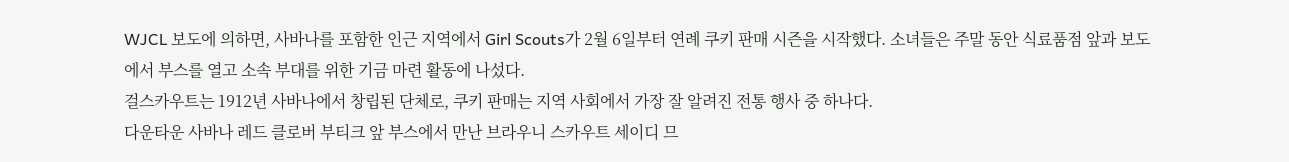WJCL 보도에 의하면, 사바나를 포함한 인근 지역에서 Girl Scouts가 2월 6일부터 연례 쿠키 판매 시즌을 시작했다. 소녀들은 주말 동안 식료품점 앞과 보도에서 부스를 열고 소속 부대를 위한 기금 마련 활동에 나섰다.
걸스카우트는 1912년 사바나에서 창립된 단체로, 쿠키 판매는 지역 사회에서 가장 잘 알려진 전통 행사 중 하나다.
다운타운 사바나 레드 클로버 부티크 앞 부스에서 만난 브라우니 스카우트 세이디 므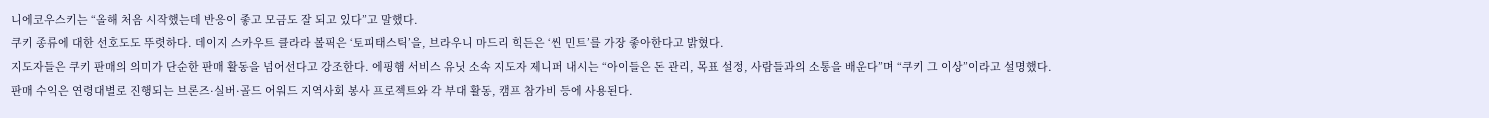니에코우스키는 “올해 처음 시작했는데 반응이 좋고 모금도 잘 되고 있다”고 말했다.
쿠키 종류에 대한 선호도도 뚜렷하다. 데이지 스카우트 클라라 볼픽은 ‘토피태스틱’을, 브라우니 마드리 힉든은 ‘씬 민트’를 가장 좋아한다고 밝혔다.
지도자들은 쿠키 판매의 의미가 단순한 판매 활동을 넘어선다고 강조한다. 에핑햄 서비스 유닛 소속 지도자 제니퍼 내시는 “아이들은 돈 관리, 목표 설정, 사람들과의 소통을 배운다”며 “쿠키 그 이상”이라고 설명했다.
판매 수익은 연령대별로 진행되는 브론즈·실버·골드 어워드 지역사회 봉사 프로젝트와 각 부대 활동, 캠프 참가비 등에 사용된다.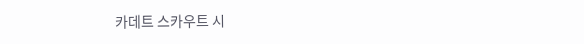카데트 스카우트 시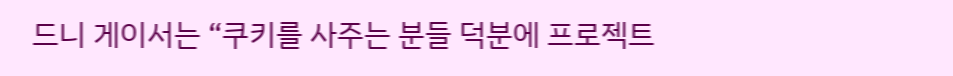드니 게이서는 “쿠키를 사주는 분들 덕분에 프로젝트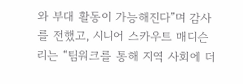와 부대 활동이 가능해진다”며 감사를 전했고, 시니어 스카우트 매디슨 리는 “팀워크를 통해 지역 사회에 더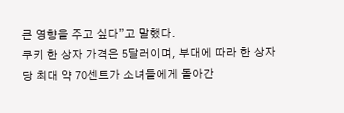큰 영향을 주고 싶다”고 말했다.
쿠키 한 상자 가격은 5달러이며, 부대에 따라 한 상자당 최대 약 70센트가 소녀들에게 돌아간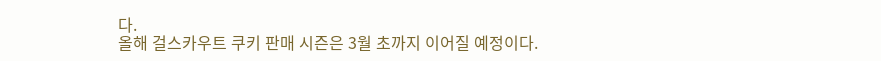다.
올해 걸스카우트 쿠키 판매 시즌은 3월 초까지 이어질 예정이다.